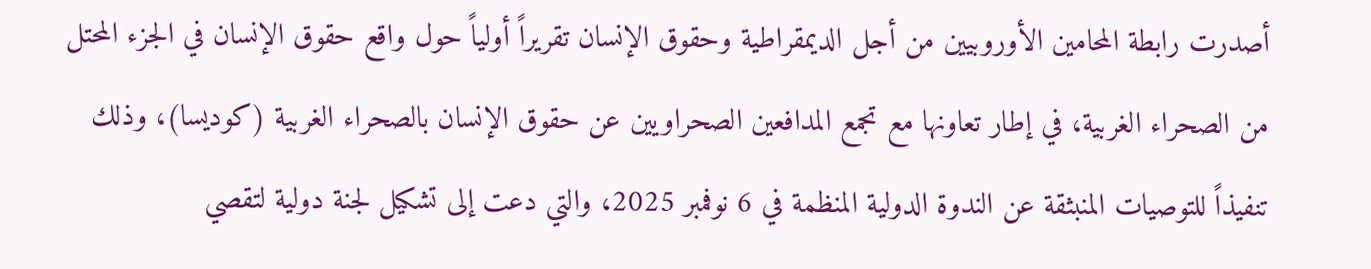أصدرت رابطة المحامين الأوروبيين من أجل الديمقراطية وحقوق الإنسان تقريراً أولياً حول واقع حقوق الإنسان في الجزء المحتل من الصحراء الغربية، في إطار تعاونها مع تجمع المدافعين الصحراويين عن حقوق الإنسان بالصحراء الغربية (كوديسا)، وذلك تنفيذاً للتوصيات المنبثقة عن الندوة الدولية المنظمة في 6 نوفمبر 2025، والتي دعت إلى تشكيل لجنة دولية لتقصي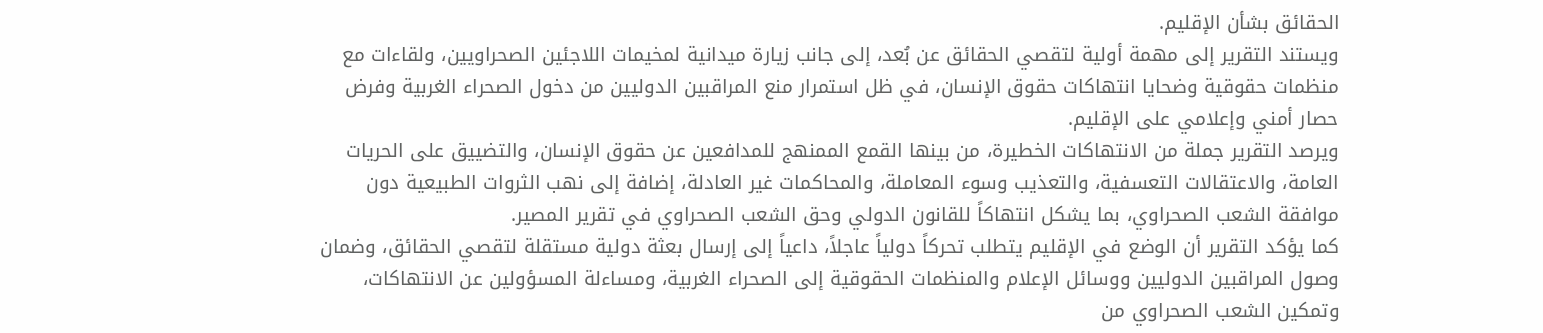الحقائق بشأن الإقليم.
ويستند التقرير إلى مهمة أولية لتقصي الحقائق عن بُعد، إلى جانب زيارة ميدانية لمخيمات اللاجئين الصحراويين، ولقاءات مع منظمات حقوقية وضحايا انتهاكات حقوق الإنسان، في ظل استمرار منع المراقبين الدوليين من دخول الصحراء الغربية وفرض حصار أمني وإعلامي على الإقليم.
ويرصد التقرير جملة من الانتهاكات الخطيرة، من بينها القمع الممنهج للمدافعين عن حقوق الإنسان، والتضييق على الحريات العامة، والاعتقالات التعسفية، والتعذيب وسوء المعاملة، والمحاكمات غير العادلة، إضافة إلى نهب الثروات الطبيعية دون موافقة الشعب الصحراوي، بما يشكل انتهاكاً للقانون الدولي وحق الشعب الصحراوي في تقرير المصير.
كما يؤكد التقرير أن الوضع في الإقليم يتطلب تحركاً دولياً عاجلاً، داعياً إلى إرسال بعثة دولية مستقلة لتقصي الحقائق، وضمان وصول المراقبين الدوليين ووسائل الإعلام والمنظمات الحقوقية إلى الصحراء الغربية، ومساءلة المسؤولين عن الانتهاكات، وتمكين الشعب الصحراوي من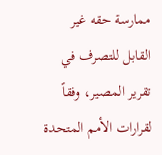ممارسة حقه غير القابل للتصرف في تقرير المصير، وفقاً لقرارات الأمم المتحدة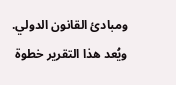ومبادئ القانون الدولي.
ويُعد هذا التقرير خطوة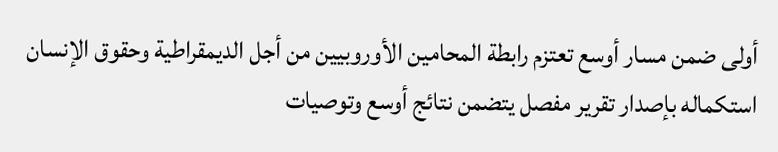أولى ضمن مسار أوسع تعتزم رابطة المحامين الأوروبيين من أجل الديمقراطية وحقوق الإنسان استكماله بإصدار تقرير مفصل يتضمن نتائج أوسع وتوصيات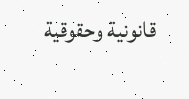قانونية وحقوقية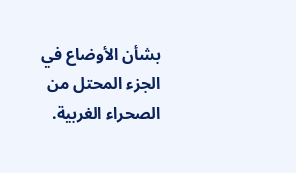بشأن الأوضاع في الجزء المحتل من الصحراء الغربية.